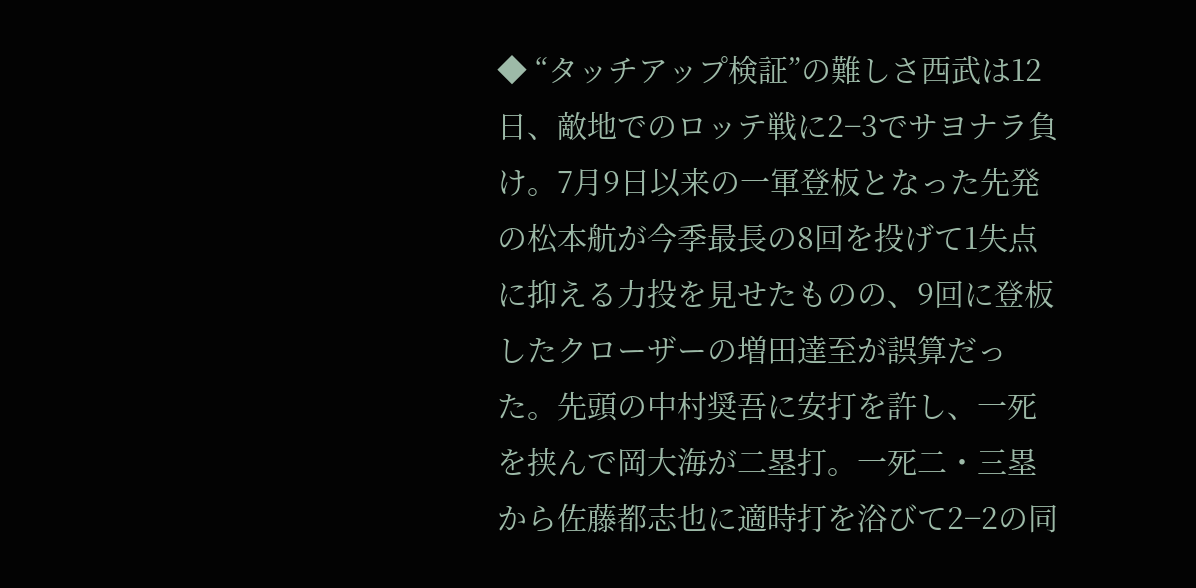◆ “タッチアップ検証”の難しさ西武は12日、敵地でのロッテ戦に2−3でサヨナラ負け。7月9日以来の一軍登板となった先発の松本航が今季最長の8回を投げて1失点に抑える力投を見せたものの、9回に登板したクローザーの増田達至が誤算だった。先頭の中村奨吾に安打を許し、一死を挟んで岡大海が二塁打。一死二・三塁から佐藤都志也に適時打を浴びて2−2の同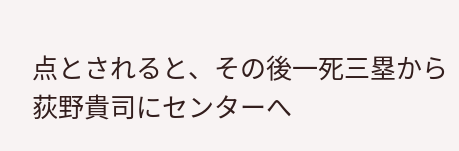点とされると、その後一死三塁から荻野貴司にセンターへ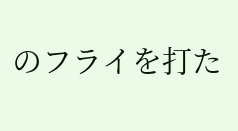のフライを打た